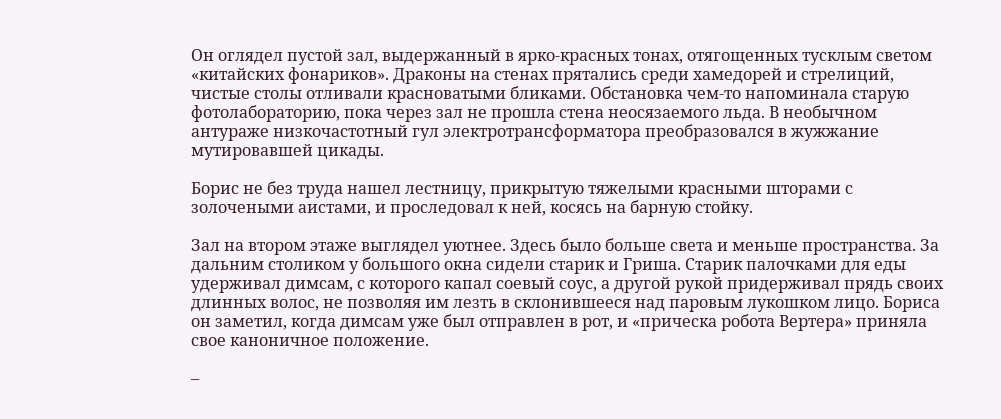Он оглядел пустой зал, выдержанный в ярко-красных тонах, отягощенных тусклым светом «китайских фонариков». Драконы на стенах прятались среди хамедорей и стрелиций, чистые столы отливали красноватыми бликами. Обстановка чем-то напоминала старую фотолабораторию, пока через зал не прошла стена неосязаемого льда. В необычном антураже низкочастотный гул электротрансформатора преобразовался в жужжание мутировавшей цикады.

Борис не без труда нашел лестницу, прикрытую тяжелыми красными шторами с золочеными аистами, и проследовал к ней, косясь на барную стойку.

Зал на втором этаже выглядел уютнее. Здесь было больше света и меньше пространства. За дальним столиком у большого окна сидели старик и Гриша. Старик палочками для еды удерживал димсам, с которого капал соевый соус, а другой рукой придерживал прядь своих длинных волос, не позволяя им лезть в склонившееся над паровым лукошком лицо. Бориса он заметил, когда димсам уже был отправлен в рот, и «прическа робота Вертера» приняла свое каноничное положение.

–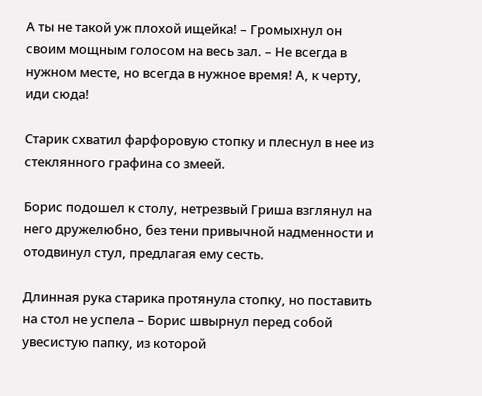А ты не такой уж плохой ищейка! – Громыхнул он своим мощным голосом на весь зал. – Не всегда в нужном месте, но всегда в нужное время! А, к черту, иди сюда!

Старик схватил фарфоровую стопку и плеснул в нее из стеклянного графина со змеей.

Борис подошел к столу, нетрезвый Гриша взглянул на него дружелюбно, без тени привычной надменности и отодвинул стул, предлагая ему сесть.

Длинная рука старика протянула стопку, но поставить на стол не успела – Борис швырнул перед собой увесистую папку, из которой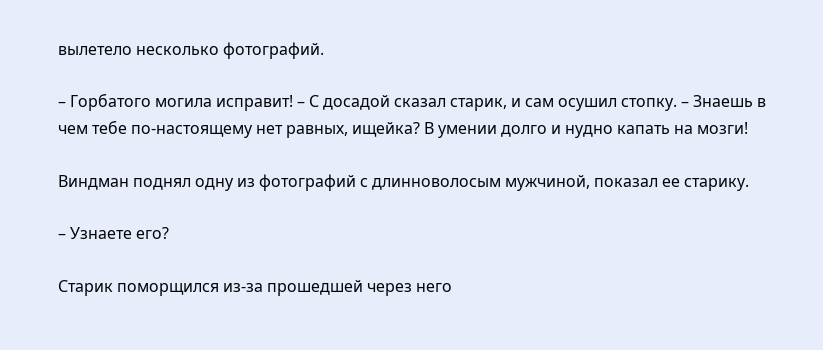вылетело несколько фотографий.

– Горбатого могила исправит! – С досадой сказал старик, и сам осушил стопку. – Знаешь в чем тебе по-настоящему нет равных, ищейка? В умении долго и нудно капать на мозги!

Виндман поднял одну из фотографий с длинноволосым мужчиной, показал ее старику.

– Узнаете его?

Старик поморщился из-за прошедшей через него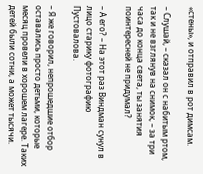«стены», и отправил в рот димсам.

– Слушай, – сказал он с набитым ртом, так и не взглянув на снимок, – за три часа до конца света, ты занятия поинтересней не придумал?

– А его? – На этот раз Виндман сунул в лицо старику фотографию Пустовалова.

– Я же говорил, непрошедшие отбор оставались просто детьми, которые месяц провели в хорошем лагере. Таких детей были сотни, а может тысячи.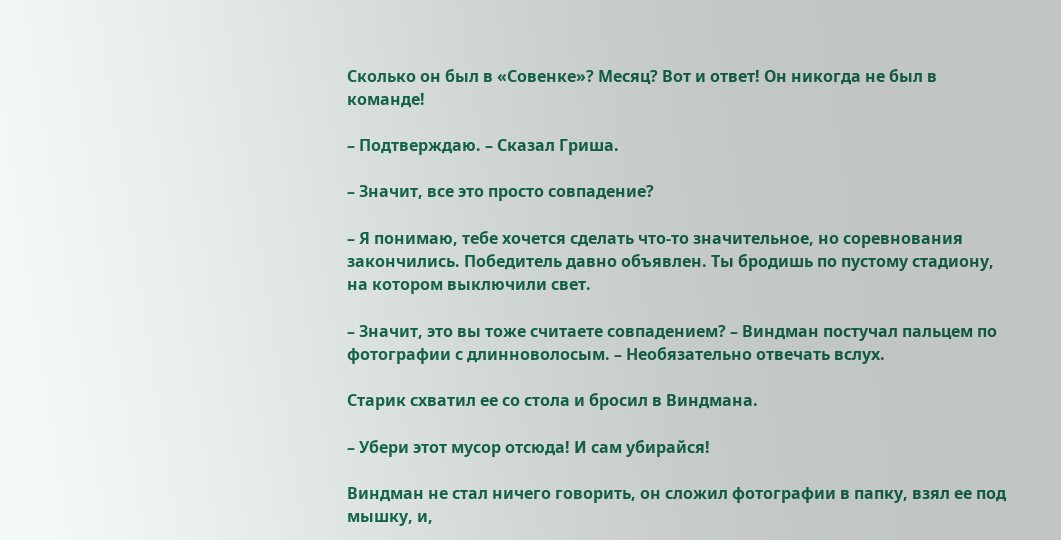Сколько он был в «Совенке»? Месяц? Вот и ответ! Он никогда не был в команде!

– Подтверждаю. – Сказал Гриша.

– Значит, все это просто совпадение?

– Я понимаю, тебе хочется сделать что-то значительное, но соревнования закончились. Победитель давно объявлен. Ты бродишь по пустому стадиону, на котором выключили свет.

– Значит, это вы тоже считаете совпадением? – Виндман постучал пальцем по фотографии с длинноволосым. – Необязательно отвечать вслух.

Старик схватил ее со стола и бросил в Виндмана.

– Убери этот мусор отсюда! И сам убирайся!

Виндман не стал ничего говорить, он сложил фотографии в папку, взял ее под мышку, и,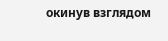окинув взглядом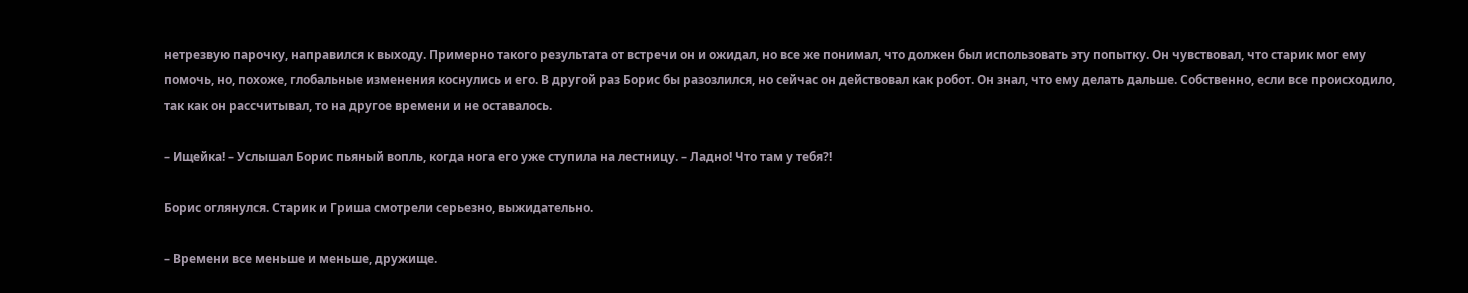нетрезвую парочку, направился к выходу. Примерно такого результата от встречи он и ожидал, но все же понимал, что должен был использовать эту попытку. Он чувствовал, что старик мог ему помочь, но, похоже, глобальные изменения коснулись и его. В другой раз Борис бы разозлился, но сейчас он действовал как робот. Он знал, что ему делать дальше. Собственно, если все происходило, так как он рассчитывал, то на другое времени и не оставалось.

– Ищейка! – Услышал Борис пьяный вопль, когда нога его уже ступила на лестницу. – Ладно! Что там у тебя?!

Борис оглянулся. Старик и Гриша смотрели серьезно, выжидательно.

– Времени все меньше и меньше, дружище.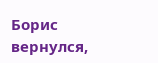Борис вернулся,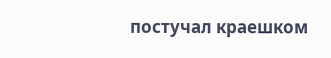постучал краешком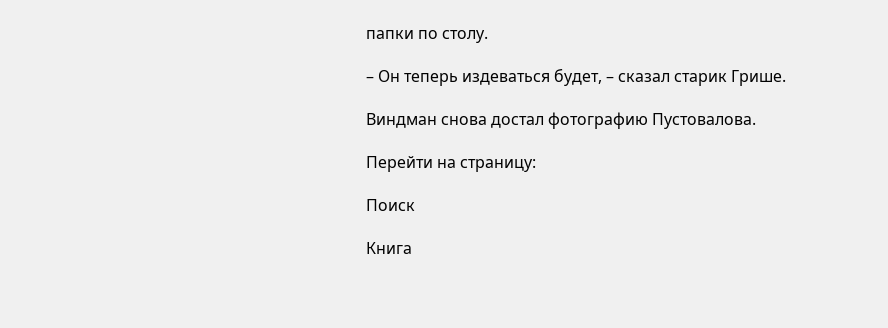папки по столу.

– Он теперь издеваться будет, – сказал старик Грише.

Виндман снова достал фотографию Пустовалова.

Перейти на страницу:

Поиск

Книга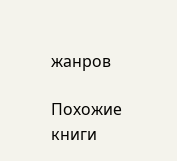жанров

Похожие книги